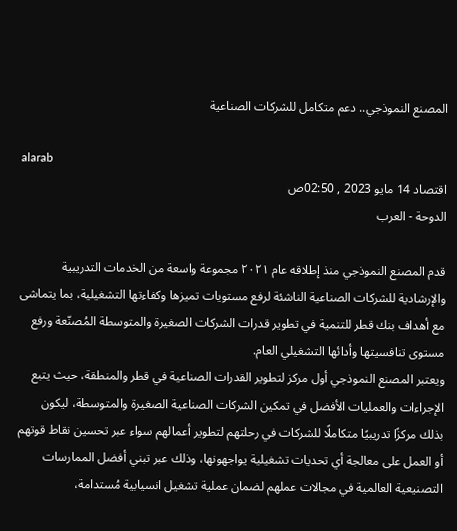المصنع النموذجي.. دعم متكامل للشركات الصناعية

alarab
اقتصاد 14 مايو 2023 , 02:50ص
الدوحة - العرب

قدم المصنع النموذجي منذ إطلاقه عام ٢٠٢١ مجموعة واسعة من الخدمات التدريبية والإرشادية للشركات الصناعية الناشئة لرفع مستويات تميزها وكفاءتها التشغيلية، بما يتماشى مع أهداف بنك قطر للتنمية في تطوير قدرات الشركات الصغيرة والمتوسطة المُصنّعة ورفع مستوى تنافسيتها وأدائها التشغيلي العام.
ويعتبر المصنع النموذجي أول مركز لتطوير القدرات الصناعية في قطر والمنطقة، حيث يتبع الإجراءات والعمليات الأفضل في تمكين الشركات الصناعية الصغيرة والمتوسطة، ليكون بذلك مركزًا تدريبيًا متكاملًا للشركات في رحلتهم لتطوير أعمالهم سواء عبر تحسين نقاط قوتهم أو العمل على معالجة أي تحديات تشغيلية يواجهونها، وذلك عبر تبني أفضل الممارسات التصنيعية العالمية في مجالات عملهم لضمان عملية تشغيل انسيابية مُستدامة،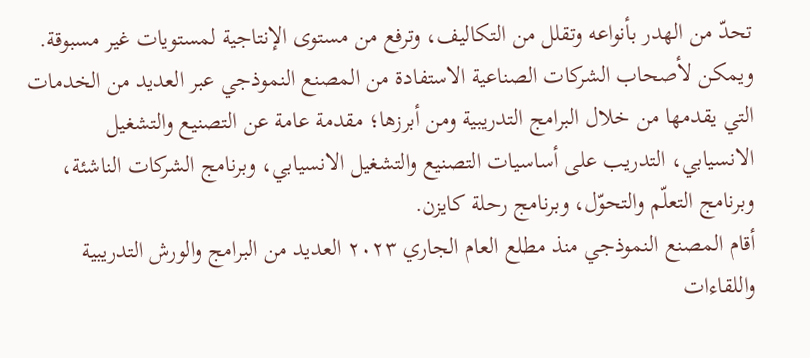تحدّ من الهدر بأنواعه وتقلل من التكاليف، وترفع من مستوى الإنتاجية لمستويات غير مسبوقة.
ويمكن لأصحاب الشركات الصناعية الاستفادة من المصنع النموذجي عبر العديد من الخدمات التي يقدمها من خلال البرامج التدريبية ومن أبرزها؛ مقدمة عامة عن التصنيع والتشغيل الانسيابي، التدريب على أساسيات التصنيع والتشغيل الانسيابي، وبرنامج الشركات الناشئة، وبرنامج التعلّم والتحوّل، وبرنامج رحلة كايزن.
أقام المصنع النموذجي منذ مطلع العام الجاري ٢٠٢٣ العديد من البرامج والورش التدريبية واللقاءات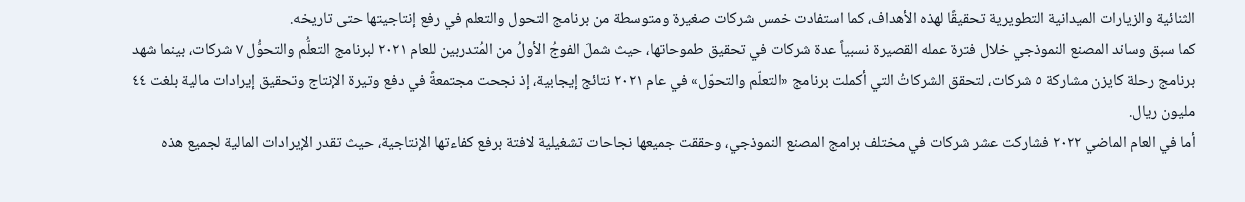الثنائية والزيارات الميدانية التطويرية تحقيقًا لهذه الأهداف، كما استفادت خمس شركات صغيرة ومتوسطة من برنامج التحول والتعلم في رفع إنتاجيتها حتى تاريخه.
كما سبق وساند المصنع النموذجي خلال فترة عمله القصيرة نسبياً عدة شركات في تحقيق طموحاتها، حيث شملَ الفوجُ الأولُ من المُتدربين للعام ٢٠٢١ لبرنامج التعلُّم والتحوُّل ٧ شركات، بينما شهد برنامج رحلة كايزن مشاركة ٥ شركات، لتحقق الشركاتُ التي أكملت برنامج «التعلّم والتحوّل» في عام ٢٠٢١ نتائج إيجابية، إذ نجحت مجتمعةً في دفع وتيرة الإنتاج وتحقيق إيرادات مالية بلغت ٤٤ مليون ريال.
أما في العام الماضي ٢٠٢٢ فشاركت عشر شركات في مختلف برامج المصنع النموذجي، وحققت جميعها نجاحات تشغيلية لافتة برفع كفاءتها الإنتاجية، حيث تقدر الإيرادات المالية لجميع هذه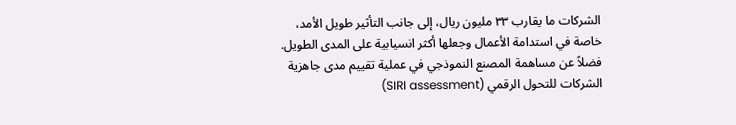الشركات ما يقارب ٣٣ مليون ريال، إلى جانب التأثير طويل الأمد، خاصة في استدامة الأعمال وجعلها أكثر انسيابية على المدى الطويل.
فضلاً عن مساهمة المصنع النموذجي في عملية تقييم مدى جاهزية الشركات للتحول الرقمي (SIRI assessment)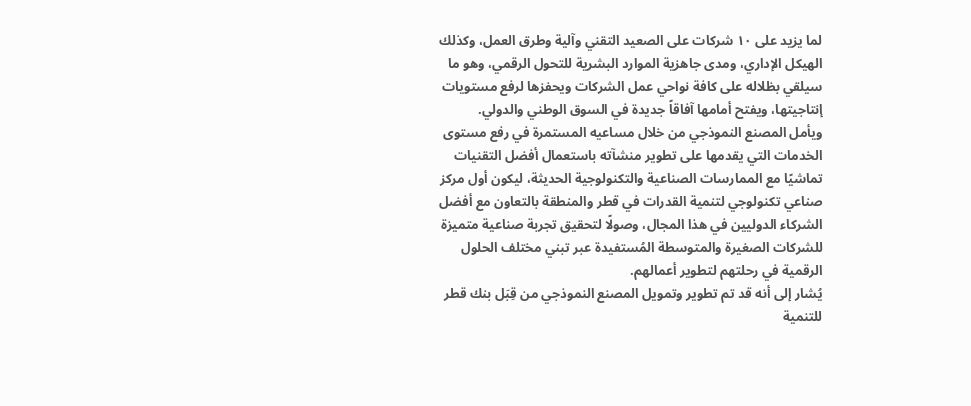لما يزيد على ١٠ شركات على الصعيد التقني وآلية وطرق العمل، وكذلك الهيكل الإداري، ومدى جاهزية الموارد البشرية للتحول الرقمي، وهو ما سيلقي بظلاله على كافة نواحي عمل الشركات ويحفزها لرفع مستويات إنتاجيتها، ويفتح أمامها آفاقاً جديدة في السوق الوطني والدولي.
ويأمل المصنع النموذجي من خلال مساعيه المستمرة في رفع مستوى الخدمات التي يقدمها على تطوير منشآته باستعمال أفضل التقنيات تماشيًا مع الممارسات الصناعية والتكنولوجية الحديثة، ليكون أول مركز صناعي تكنولوجي لتنمية القدرات في قطر والمنطقة بالتعاون مع أفضل الشركاء الدوليين في هذا المجال، وصولًا لتحقيق تجربة صناعية متميزة للشركات الصغيرة والمتوسطة المُستفيدة عبر تبني مختلف الحلول الرقمية في رحلتهم لتطوير أعمالهم.
يُشار إلى أنه قد تم تطوير وتمويل المصنع النموذجي من قِبَل بنك قطر للتنمية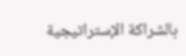بالشراكة الإستراتيجية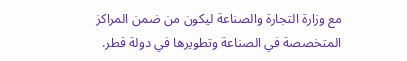مع وزارة التجارة والصناعة ليكون من ضمن المراكز المتخصصة في الصناعة وتطويرها في دولة قطر.